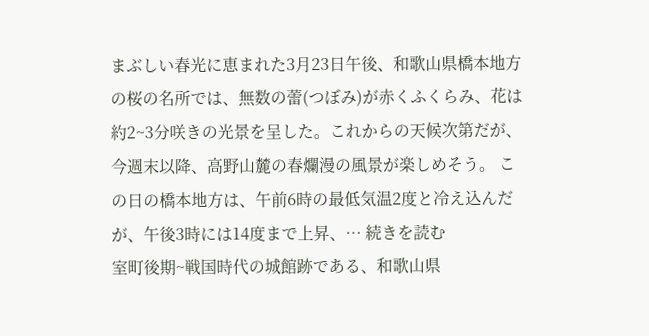まぶしい春光に恵まれた3月23日午後、和歌山県橋本地方の桜の名所では、無数の蕾(つぼみ)が赤くふくらみ、花は約2~3分咲きの光景を呈した。これからの天候次第だが、今週末以降、高野山麓の春爛漫の風景が楽しめそう。 この日の橋本地方は、午前6時の最低気温2度と冷え込んだが、午後3時には14度まで上昇、… 続きを読む
室町後期~戦国時代の城館跡である、和歌山県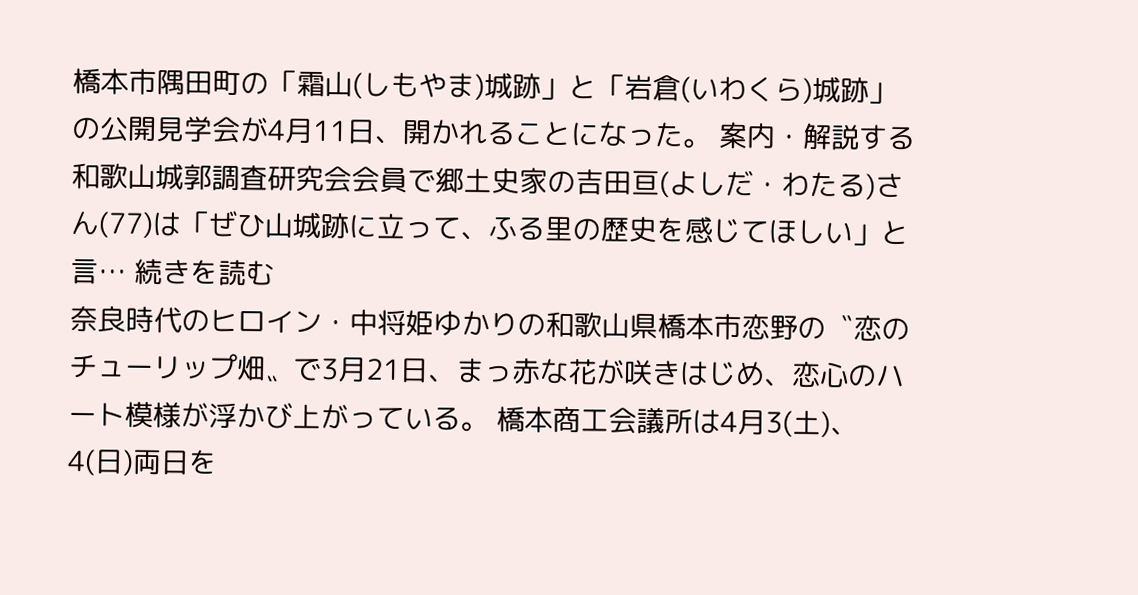橋本市隅田町の「霜山(しもやま)城跡」と「岩倉(いわくら)城跡」の公開見学会が4月11日、開かれることになった。 案内・解説する和歌山城郭調査研究会会員で郷土史家の吉田亘(よしだ・わたる)さん(77)は「ぜひ山城跡に立って、ふる里の歴史を感じてほしい」と言… 続きを読む
奈良時代のヒロイン・中将姫ゆかりの和歌山県橋本市恋野の〝恋のチューリップ畑〟で3月21日、まっ赤な花が咲きはじめ、恋心のハート模様が浮かび上がっている。 橋本商工会議所は4月3(土)、4(日)両日を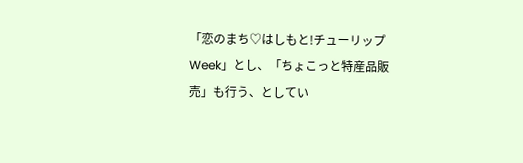「恋のまち♡はしもと!チューリップWeek」とし、「ちょこっと特産品販売」も行う、としてい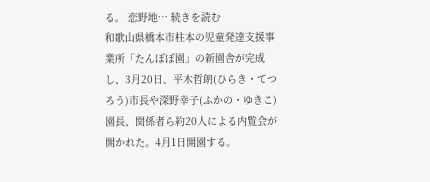る。 恋野地… 続きを読む
和歌山県橋本市柱本の児童発達支援事業所「たんぽぽ園」の新園舎が完成し、3月20日、平木哲朗(ひらき・てつろう)市長や深野幸子(ふかの・ゆきこ)園長、関係者ら約20人による内覧会が開かれた。4月1日開園する。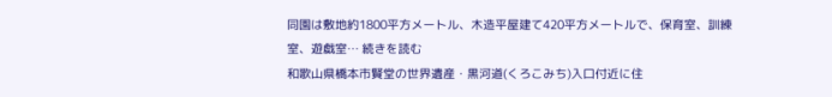同園は敷地約1800平方メートル、木造平屋建て420平方メートルで、保育室、訓練室、遊戯室… 続きを読む
和歌山県橋本市賢堂の世界遺産・黒河道(くろこみち)入口付近に住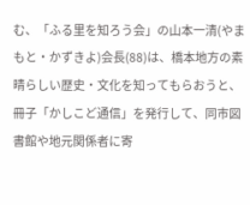む、「ふる里を知ろう会」の山本一清(やまもと・かずきよ)会長(88)は、橋本地方の素晴らしい歴史・文化を知ってもらおうと、冊子「かしこど通信」を発行して、同市図書館や地元関係者に寄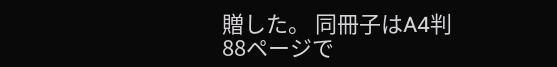贈した。 同冊子はA4判88ページで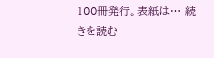100冊発行。表紙は… 続きを読む